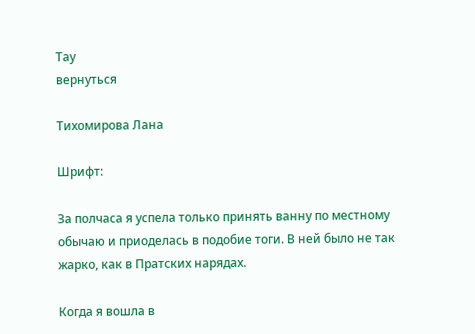Тау
вернуться

Тихомирова Лана

Шрифт:

За полчаса я успела только принять ванну по местному обычаю и приоделась в подобие тоги. В ней было не так жарко, как в Пратских нарядах.

Когда я вошла в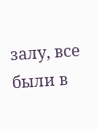залу, все были в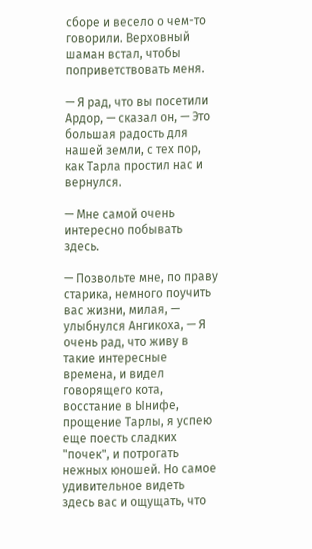сборе и весело о чем-то говорили. Верховный шаман встал, чтобы поприветствовать меня.

— Я рад, что вы посетили Ардор, — сказал он, — Это большая радость для нашей земли, с тех пор, как Тарла простил нас и вернулся.

— Мне самой очень интересно побывать здесь.

— Позвольте мне, по праву старика, немного поучить вас жизни, милая, — улыбнулся Ангикоха, — Я очень рад, что живу в такие интересные времена, и видел говорящего кота, восстание в Ынифе, прощение Тарлы, я успею еще поесть сладких "почек", и потрогать нежных юношей. Но самое удивительное видеть здесь вас и ощущать, что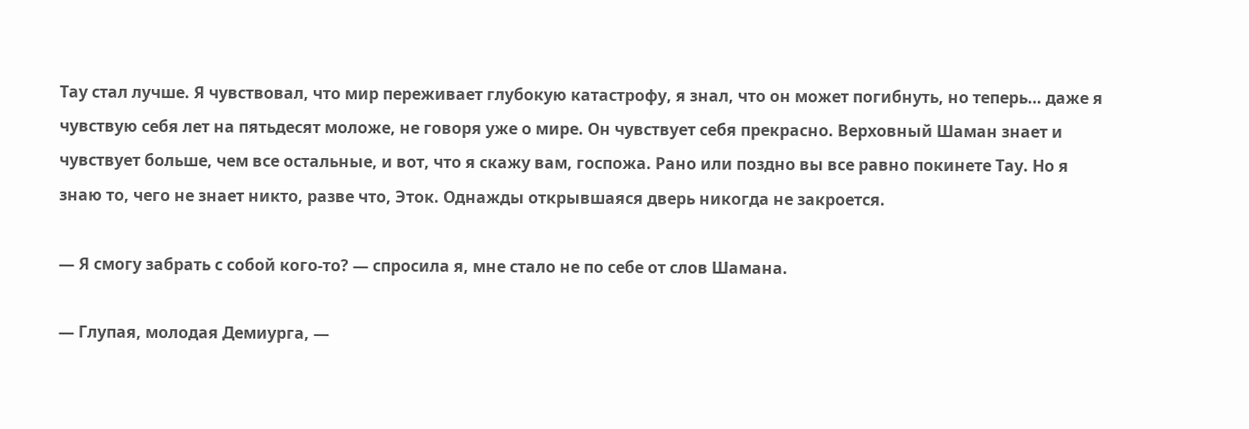Тау стал лучше. Я чувствовал, что мир переживает глубокую катастрофу, я знал, что он может погибнуть, но теперь… даже я чувствую себя лет на пятьдесят моложе, не говоря уже о мире. Он чувствует себя прекрасно. Верховный Шаман знает и чувствует больше, чем все остальные, и вот, что я скажу вам, госпожа. Рано или поздно вы все равно покинете Тау. Но я знаю то, чего не знает никто, разве что, Эток. Однажды открывшаяся дверь никогда не закроется.

— Я смогу забрать с собой кого-то? — спросила я, мне стало не по себе от слов Шамана.

— Глупая, молодая Демиурга, —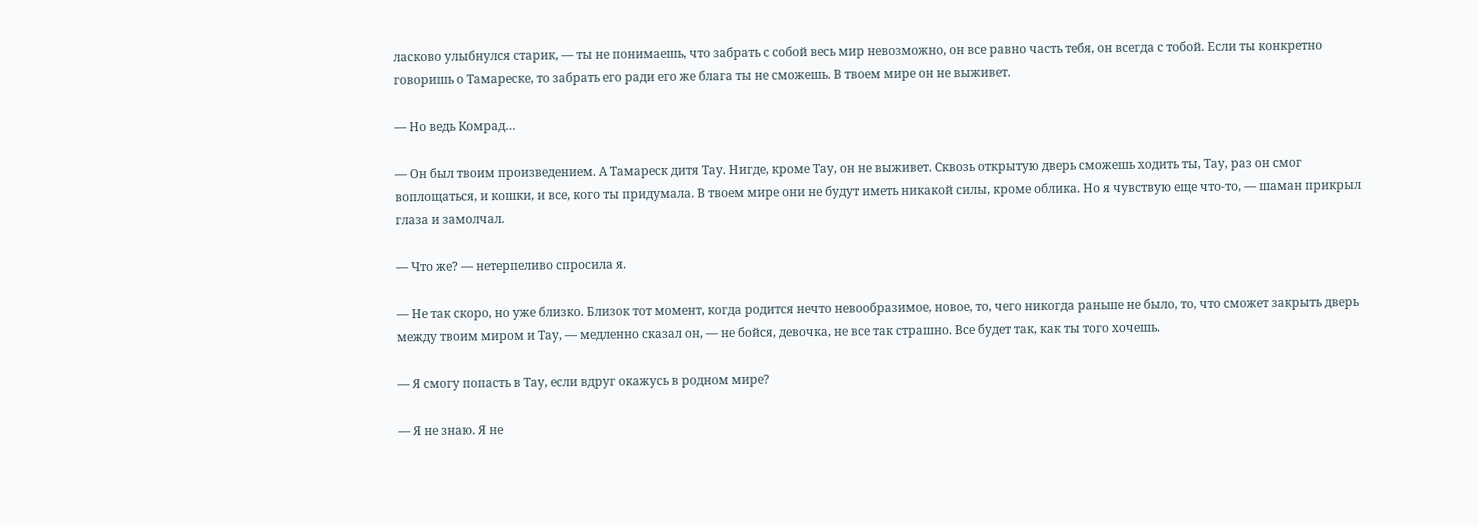ласково улыбнулся старик, — ты не понимаешь, что забрать с собой весь мир невозможно, он все равно часть тебя, он всегда с тобой. Если ты конкретно говоришь о Тамареске, то забрать его ради его же блага ты не сможешь. В твоем мире он не выживет.

— Но ведь Комрад…

— Он был твоим произведением. А Тамареск дитя Тау. Нигде, кроме Тау, он не выживет. Сквозь открытую дверь сможешь ходить ты, Тау, раз он смог воплощаться, и кошки, и все, кого ты придумала. В твоем мире они не будут иметь никакой силы, кроме облика. Но я чувствую еще что-то, — шаман прикрыл глаза и замолчал.

— Что же? — нетерпеливо спросила я.

— Не так скоро, но уже близко. Близок тот момент, когда родится нечто невообразимое, новое, то, чего никогда раньше не было, то, что сможет закрыть дверь между твоим миром и Тау, — медленно сказал он, — не бойся, девочка, не все так страшно. Все будет так, как ты того хочешь.

— Я смогу попасть в Тау, если вдруг окажусь в родном мире?

— Я не знаю. Я не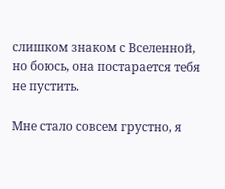слишком знаком с Вселенной, но боюсь, она постарается тебя не пустить.

Мне стало совсем грустно, я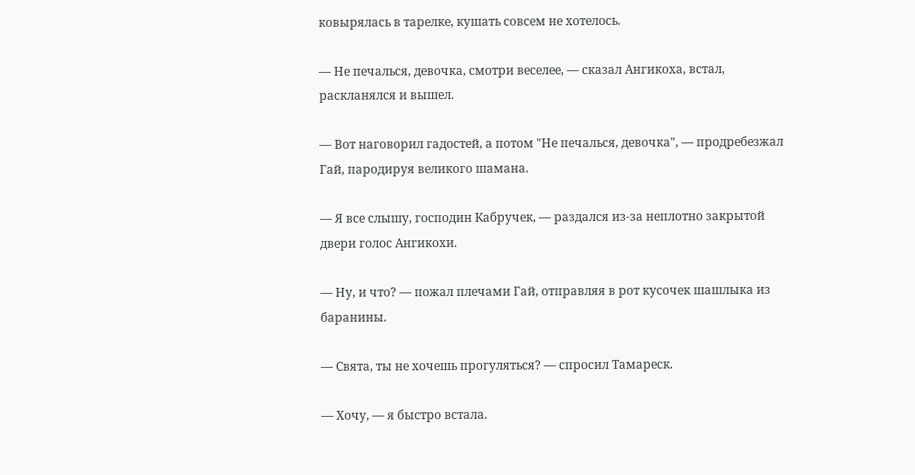ковырялась в тарелке, кушать совсем не хотелось.

— Не печалься, девочка, смотри веселее, — сказал Ангикоха, встал, раскланялся и вышел.

— Вот наговорил гадостей, а потом "Не печалься, девочка", — продребезжал Гай, пародируя великого шамана.

— Я все слышу, господин Кабручек, — раздался из-за неплотно закрытой двери голос Ангикохи.

— Ну, и что? — пожал плечами Гай, отправляя в рот кусочек шашлыка из баранины.

— Свята, ты не хочешь прогуляться? — спросил Тамареск.

— Хочу, — я быстро встала.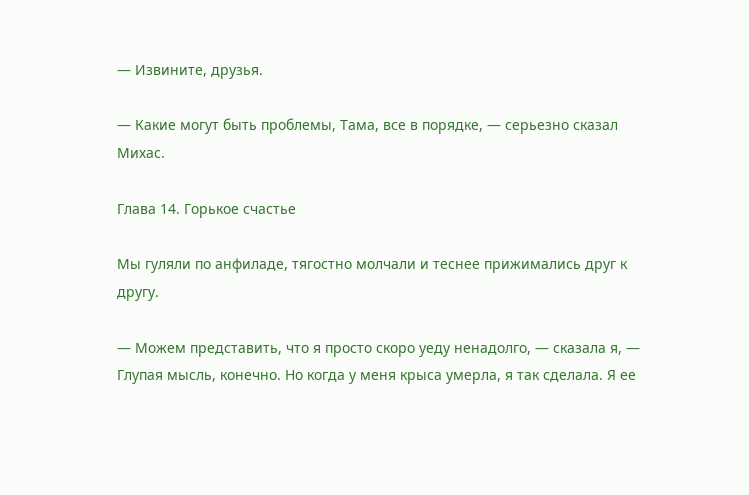— Извините, друзья.

— Какие могут быть проблемы, Тама, все в порядке, — серьезно сказал Михас.

Глава 14. Горькое счастье

Мы гуляли по анфиладе, тягостно молчали и теснее прижимались друг к другу.

— Можем представить, что я просто скоро уеду ненадолго, — сказала я, — Глупая мысль, конечно. Но когда у меня крыса умерла, я так сделала. Я ее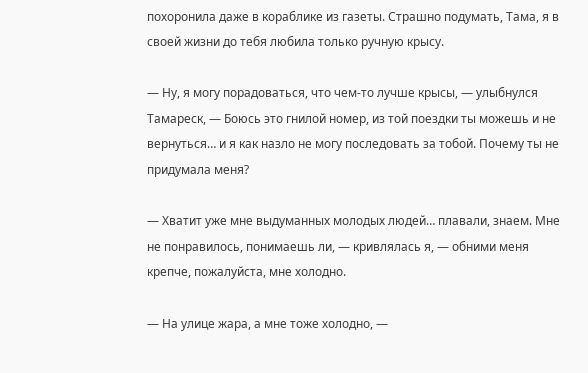похоронила даже в кораблике из газеты. Страшно подумать, Тама, я в своей жизни до тебя любила только ручную крысу.

— Ну, я могу порадоваться, что чем-то лучше крысы, — улыбнулся Тамареск, — Боюсь это гнилой номер, из той поездки ты можешь и не вернуться… и я как назло не могу последовать за тобой. Почему ты не придумала меня?

— Хватит уже мне выдуманных молодых людей… плавали, знаем. Мне не понравилось, понимаешь ли, — кривлялась я, — обними меня крепче, пожалуйста, мне холодно.

— На улице жара, а мне тоже холодно, —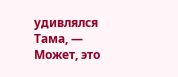удивлялся Тама, — Может, это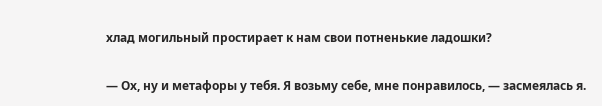хлад могильный простирает к нам свои потненькие ладошки?

— Ох, ну и метафоры у тебя. Я возьму себе, мне понравилось, — засмеялась я.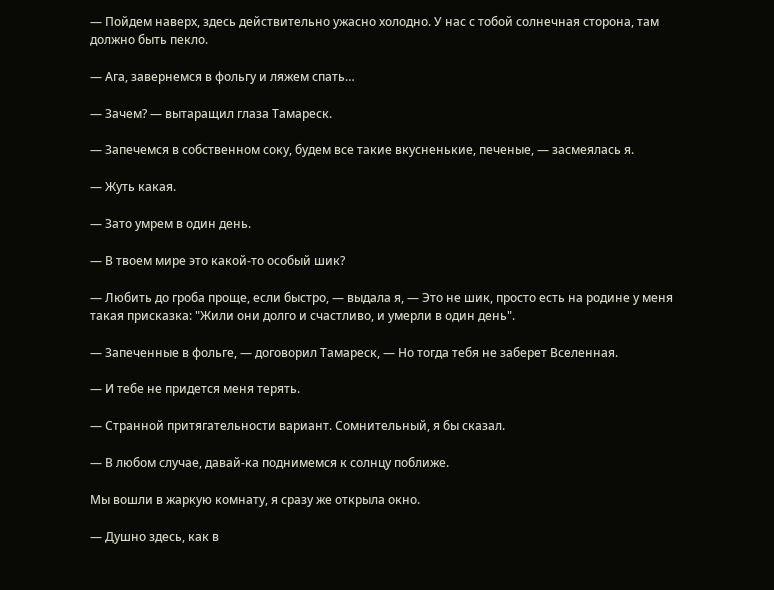— Пойдем наверх, здесь действительно ужасно холодно. У нас с тобой солнечная сторона, там должно быть пекло.

— Ага, завернемся в фольгу и ляжем спать…

— Зачем? — вытаращил глаза Тамареск.

— Запечемся в собственном соку, будем все такие вкусненькие, печеные, — засмеялась я.

— Жуть какая.

— Зато умрем в один день.

— В твоем мире это какой-то особый шик?

— Любить до гроба проще, если быстро, — выдала я, — Это не шик, просто есть на родине у меня такая присказка: "Жили они долго и счастливо, и умерли в один день".

— Запеченные в фольге, — договорил Тамареск, — Но тогда тебя не заберет Вселенная.

— И тебе не придется меня терять.

— Странной притягательности вариант. Сомнительный, я бы сказал.

— В любом случае, давай-ка поднимемся к солнцу поближе.

Мы вошли в жаркую комнату, я сразу же открыла окно.

— Душно здесь, как в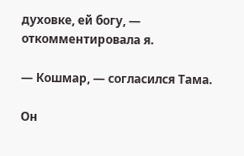духовке, ей богу, — откомментировала я.

— Кошмар, — согласился Тама.

Он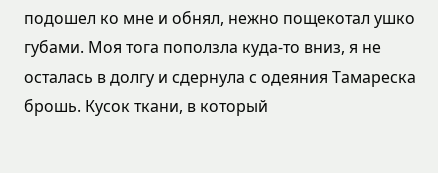подошел ко мне и обнял, нежно пощекотал ушко губами. Моя тога поползла куда-то вниз, я не осталась в долгу и сдернула с одеяния Тамареска брошь. Кусок ткани, в который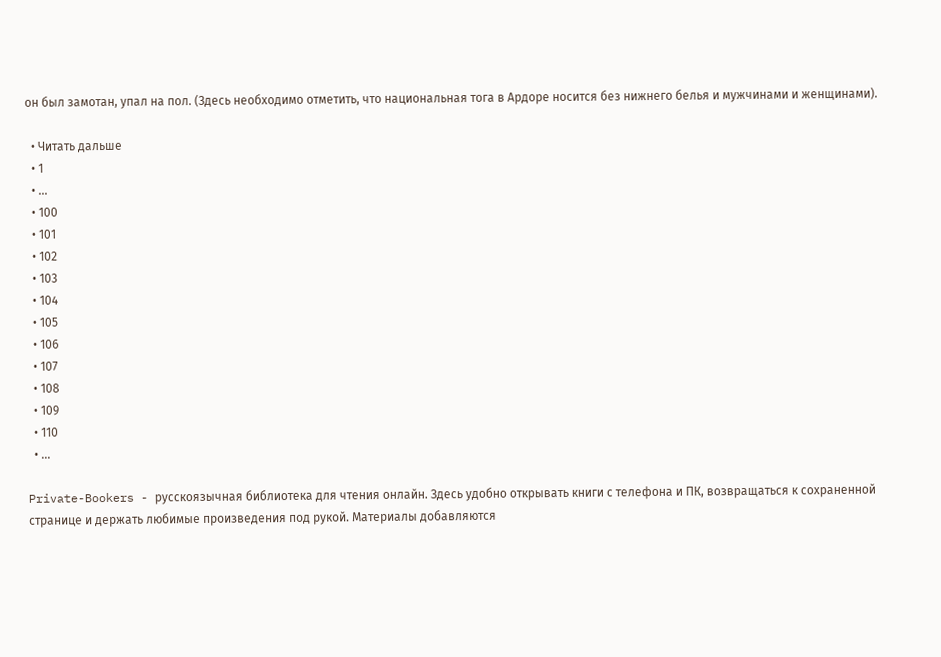он был замотан, упал на пол. (Здесь необходимо отметить, что национальная тога в Ардоре носится без нижнего белья и мужчинами и женщинами).

  • Читать дальше
  • 1
  • ...
  • 100
  • 101
  • 102
  • 103
  • 104
  • 105
  • 106
  • 107
  • 108
  • 109
  • 110
  • ...

Private-Bookers - русскоязычная библиотека для чтения онлайн. Здесь удобно открывать книги с телефона и ПК, возвращаться к сохраненной странице и держать любимые произведения под рукой. Материалы добавляются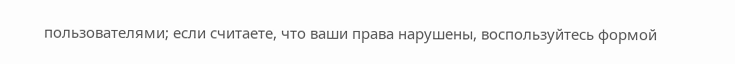пользователями; если считаете, что ваши права нарушены, воспользуйтесь формой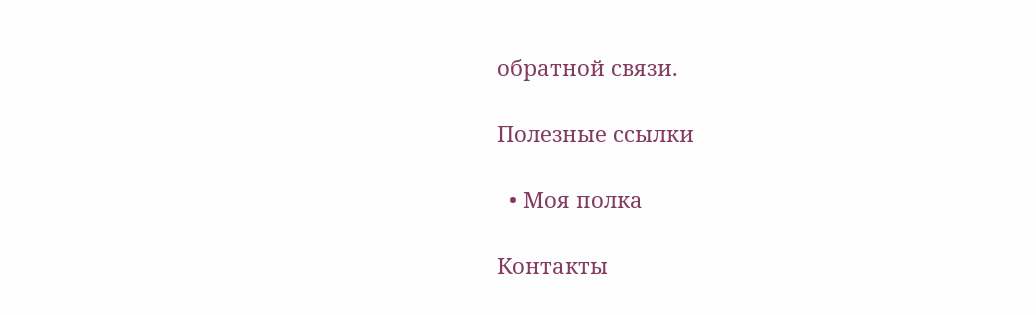обратной связи.

Полезные ссылки

  • Моя полка

Контакты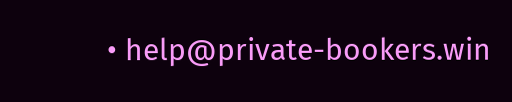• help@private-bookers.win